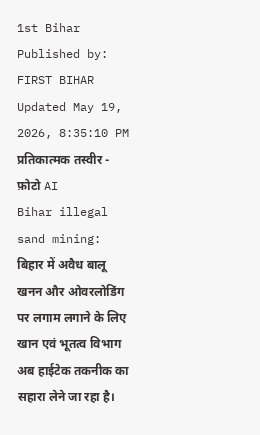1st Bihar Published by: FIRST BIHAR Updated May 19, 2026, 8:35:10 PM
प्रतिकात्मक तस्वीर - फ़ोटो AI
Bihar illegal sand mining: बिहार में अवैध बालू खनन और ओवरलोडिंग पर लगाम लगाने के लिए खान एवं भूतत्व विभाग अब हाईटेक तकनीक का सहारा लेने जा रहा है।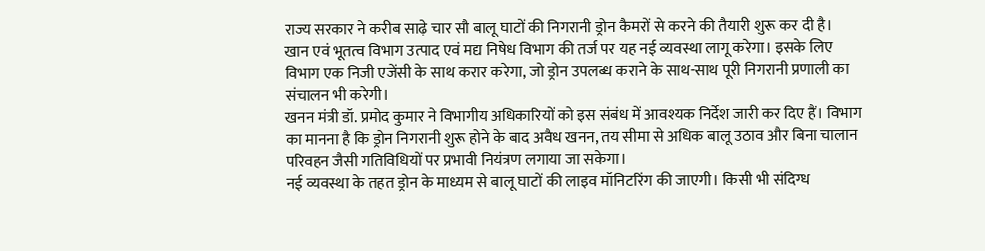राज्य सरकार ने करीब साढ़े चार सौ बालू घाटों की निगरानी ड्रोन कैमरों से करने की तैयारी शुरू कर दी है।
खान एवं भूतत्व विभाग उत्पाद एवं मद्य निषेध विभाग की तर्ज पर यह नई व्यवस्था लागू करेगा। इसके लिए विभाग एक निजी एजेंसी के साथ करार करेगा, जो ड्रोन उपलब्ध कराने के साथ-साथ पूरी निगरानी प्रणाली का संचालन भी करेगी।
खनन मंत्री डॉ. प्रमोद कुमार ने विभागीय अधिकारियों को इस संबंध में आवश्यक निर्देश जारी कर दिए हैं। विभाग का मानना है कि ड्रोन निगरानी शुरू होने के बाद अवैध खनन, तय सीमा से अधिक बालू उठाव और बिना चालान परिवहन जैसी गतिविधियों पर प्रभावी नियंत्रण लगाया जा सकेगा।
नई व्यवस्था के तहत ड्रोन के माध्यम से बालू घाटों की लाइव मॉनिटरिंग की जाएगी। किसी भी संदिग्ध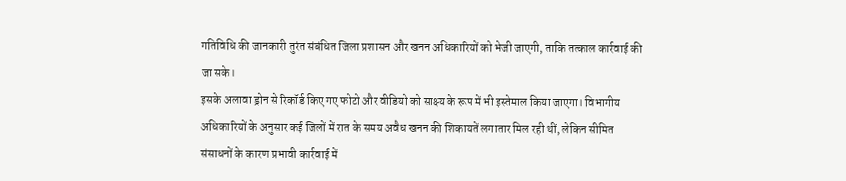गतिविधि की जानकारी तुरंत संबंधित जिला प्रशासन और खनन अधिकारियों को भेजी जाएगी, ताकि तत्काल कार्रवाई की जा सके।
इसके अलावा ड्रोन से रिकॉर्ड किए गए फोटो और वीडियो को साक्ष्य के रूप में भी इस्तेमाल किया जाएगा। विभागीय अधिकारियों के अनुसार कई जिलों में रात के समय अवैध खनन की शिकायतें लगातार मिल रही थीं, लेकिन सीमित संसाधनों के कारण प्रभावी कार्रवाई में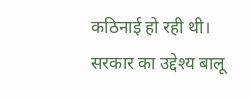कठिनाई हो रही थी।
सरकार का उद्देश्य बालू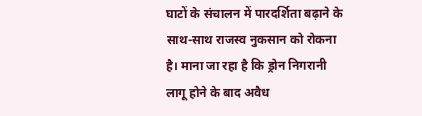घाटों के संचालन में पारदर्शिता बढ़ाने के साथ-साथ राजस्व नुकसान को रोकना है। माना जा रहा है कि ड्रोन निगरानी लागू होने के बाद अवैध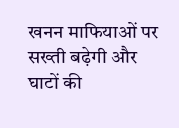खनन माफियाओं पर सख्ती बढ़ेगी और घाटों की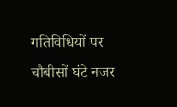गतिविधियों पर चौबीसों घंटे नजर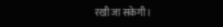रखी जा सकेगी।